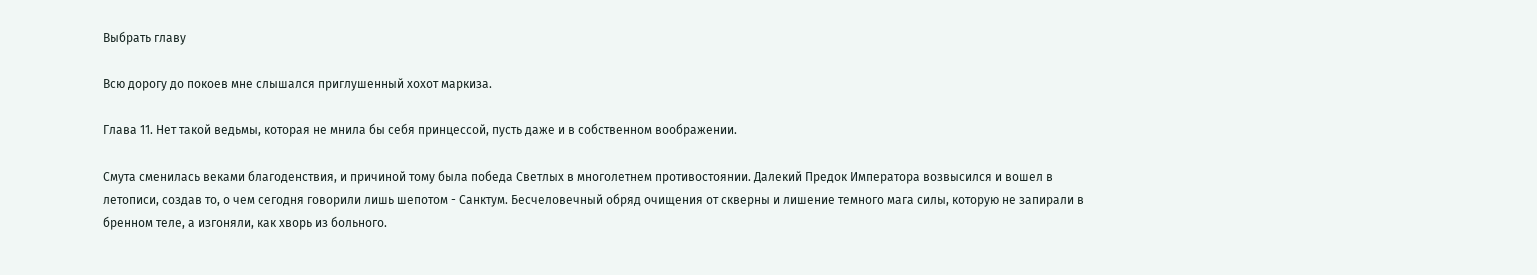Выбрать главу

Всю дорогу до покоев мне слышался приглушенный хохот маркиза.

Глава 11. Нет такой ведьмы, которая не мнила бы себя принцессой, пусть даже и в собственном воображении.

Смута сменилась веками благоденствия, и причиной тому была победа Светлых в многолетнем противостоянии. Далекий Предок Императора возвысился и вошел в летописи, создав то, о чем сегодня говорили лишь шепотом - Санктум. Бесчеловечный обряд очищения от скверны и лишение темного мага силы, которую не запирали в бренном теле, а изгоняли, как хворь из больного.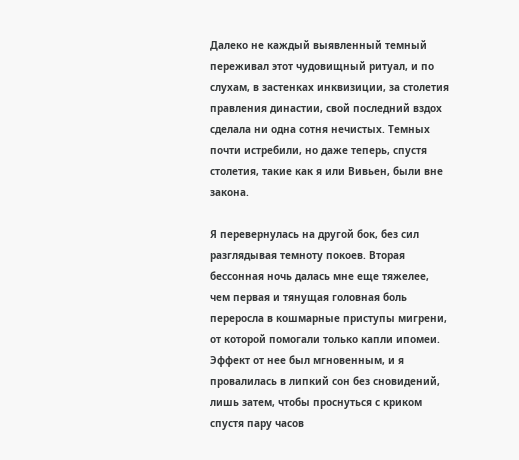Далеко не каждый выявленный темный переживал этот чудовищный ритуал, и по слухам, в застенках инквизиции, за столетия правления династии, свой последний вздох сделала ни одна сотня нечистых. Темных почти истребили, но даже теперь, спустя столетия, такие как я или Вивьен, были вне закона.

Я перевернулась на другой бок, без сил разглядывая темноту покоев. Вторая бессонная ночь далась мне еще тяжелее, чем первая и тянущая головная боль переросла в кошмарные приступы мигрени, от которой помогали только капли ипомеи. Эффект от нее был мгновенным, и я провалилась в липкий сон без сновидений, лишь затем, чтобы проснуться с криком спустя пару часов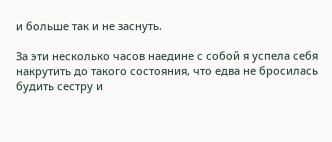и больше так и не заснуть.

За эти несколько часов наедине с собой я успела себя накрутить до такого состояния, что едва не бросилась будить сестру и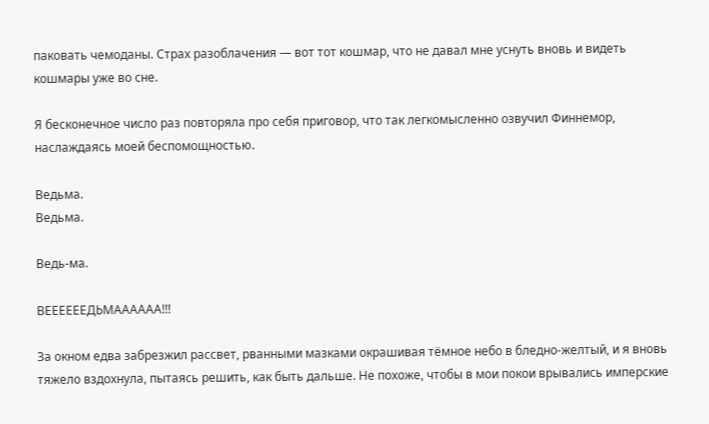паковать чемоданы. Страх разоблачения — вот тот кошмар, что не давал мне уснуть вновь и видеть кошмары уже во сне.

Я бесконечное число раз повторяла про себя приговор, что так легкомысленно озвучил Финнемор, наслаждаясь моей беспомощностью.

Ведьма.
Ведьма.

Ведь-ма.

ВЕЕЕЕЕЕДЬМАААААА!!!

За окном едва забрезжил рассвет, рванными мазками окрашивая тёмное небо в бледно-желтый, и я вновь тяжело вздохнула, пытаясь решить, как быть дальше. Не похоже, чтобы в мои покои врывались имперские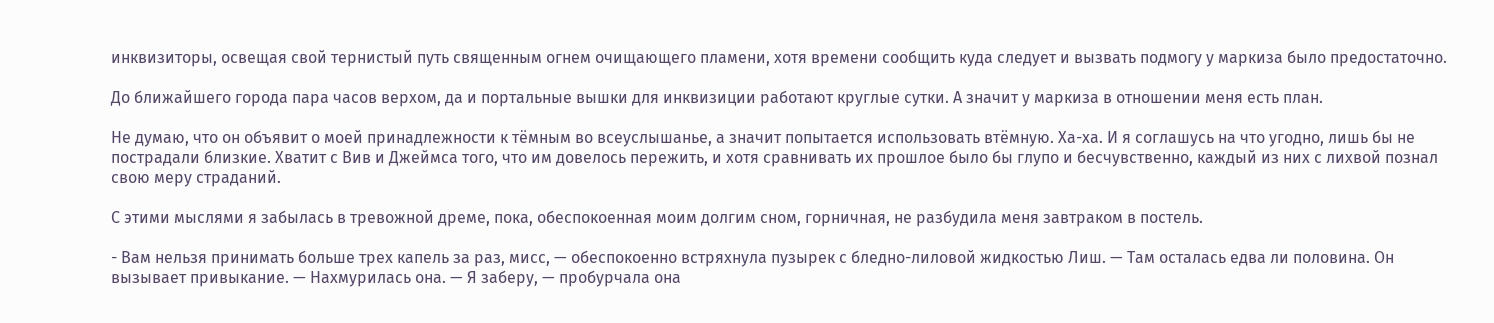инквизиторы, освещая свой тернистый путь священным огнем очищающего пламени, хотя времени сообщить куда следует и вызвать подмогу у маркиза было предостаточно.

До ближайшего города пара часов верхом, да и портальные вышки для инквизиции работают круглые сутки. А значит у маркиза в отношении меня есть план.

Не думаю, что он объявит о моей принадлежности к тёмным во всеуслышанье, а значит попытается использовать втёмную. Ха-ха. И я соглашусь на что угодно, лишь бы не пострадали близкие. Хватит с Вив и Джеймса того, что им довелось пережить, и хотя сравнивать их прошлое было бы глупо и бесчувственно, каждый из них с лихвой познал свою меру страданий.

С этими мыслями я забылась в тревожной дреме, пока, обеспокоенная моим долгим сном, горничная, не разбудила меня завтраком в постель.

- Вам нельзя принимать больше трех капель за раз, мисс, — обеспокоенно встряхнула пузырек с бледно-лиловой жидкостью Лиш. — Там осталась едва ли половина. Он вызывает привыкание. — Нахмурилась она. — Я заберу, — пробурчала она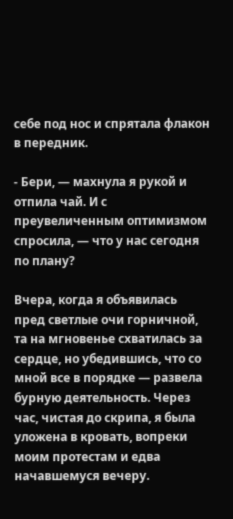себе под нос и спрятала флакон в передник.

- Бери, — махнула я рукой и отпила чай. И с преувеличенным оптимизмом спросила, — что у нас сегодня по плану?

Вчера, когда я объявилась пред светлые очи горничной, та на мгновенье схватилась за сердце, но убедившись, что со мной все в порядке — развела бурную деятельность. Через час, чистая до скрипа, я была уложена в кровать, вопреки моим протестам и едва начавшемуся вечеру.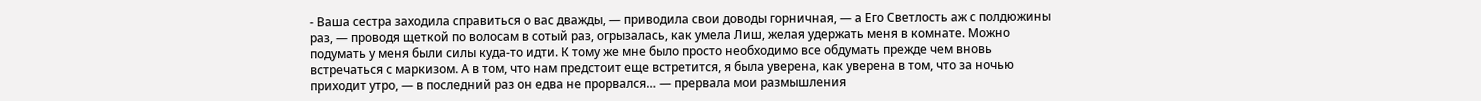- Ваша сестра заходила справиться о вас дважды, — приводила свои доводы горничная, — а Его Светлость аж с полдюжины раз, — проводя щеткой по волосам в сотый раз, огрызалась, как умела Лиш, желая удержать меня в комнате. Можно подумать у меня были силы куда-то идти. К тому же мне было просто необходимо все обдумать прежде чем вновь встречаться с маркизом. А в том, что нам предстоит еще встретится, я была уверена, как уверена в том, что за ночью приходит утро, — в последний раз он едва не прорвался… — прервала мои размышления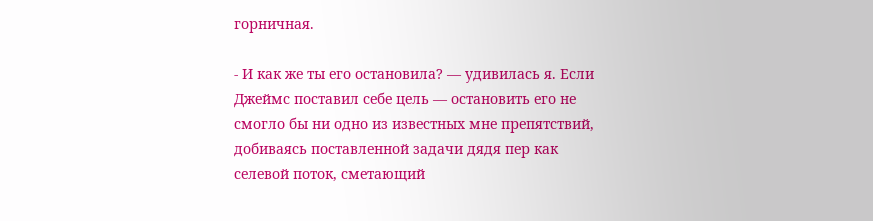горничная.

- И как же ты его остановила? — удивилась я. Если Джеймс поставил себе цель — остановить его не смогло бы ни одно из известных мне препятствий, добиваясь поставленной задачи дядя пер как селевой поток, сметающий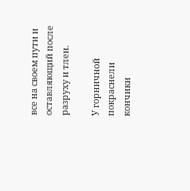все на своем пути и оставляющий после разруху и тлен.

У горничной покраснели кончики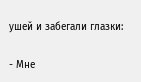ушей и забегали глазки:

- Мне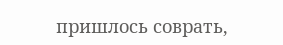пришлось соврать,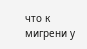что к мигрени у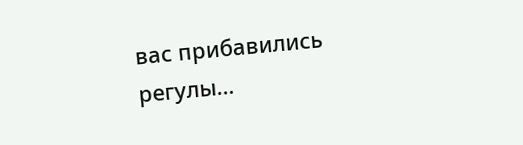вас прибавились регулы…